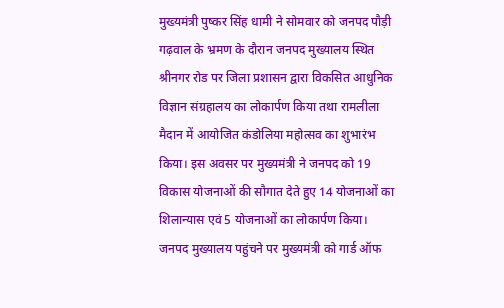मुख्यमंत्री पुष्कर सिंह धामी ने सोमवार को जनपद पौड़ी गढ़वाल के भ्रमण के दौरान जनपद मुख्यालय स्थित श्रीनगर रोड पर जिला प्रशासन द्वारा विकसित आधुनिक विज्ञान संग्रहालय का लोकार्पण किया तथा रामलीला मैदान में आयोजित कंडोलिया महोत्सव का शुभारंभ किया। इस अवसर पर मुख्यमंत्री ने जनपद को 19 विकास योजनाओं की सौगात देते हुए 14 योजनाओं का शिलान्यास एवं 5 योजनाओं का लोकार्पण किया।
जनपद मुख्यालय पहुंचने पर मुख्यमंत्री को गार्ड ऑफ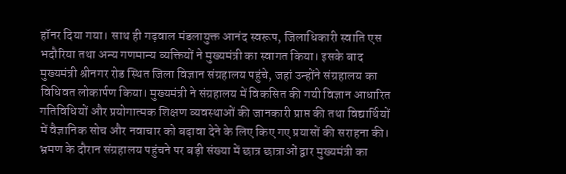हॉनर दिया गया। साथ ही गढ़वाल मंडलायुक्त आनंद स्वरूप, जिलाधिकारी स्वाति एस भदौरिया तथा अन्य गणमान्य व्यक्तियों ने मुख्यमंत्री का स्वागत किया। इसके बाद मुख्यमंत्री श्रीनगर रोड स्थित जिला विज्ञान संग्रहालय पहुंचे, जहां उन्होंने संग्रहालय का विधिवत लोकार्पण किया। मुख्यमंत्री ने संग्रहालय में विकसित की गयी विज्ञान आधारित गतिविधियों और प्रयोगात्मक शिक्षण व्यवस्थाओं की जानकारी प्राप्त की तथा विद्यार्थियों में वैज्ञानिक सोच और नवाचार को बढ़ावा देने के लिए किए गए प्रयासों की सराहना की।
भ्रमण के दौरान संग्रहालय पहुंचने पर बड़ी संख्या में छात्र छात्राओं द्वार मुख्यमंत्री का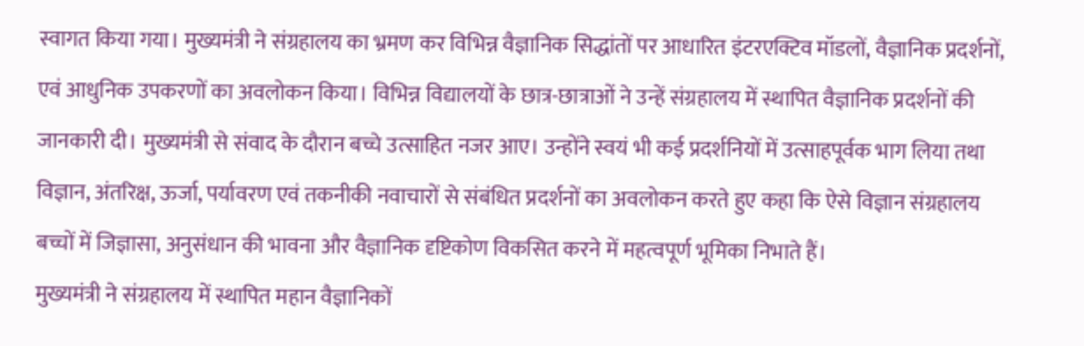स्वागत किया गया। मुख्यमंत्री ने संग्रहालय का भ्रमण कर विभिन्न वैज्ञानिक सिद्धांतों पर आधारित इंटरएक्टिव मॉडलों, वैज्ञानिक प्रदर्शनों, एवं आधुनिक उपकरणों का अवलोकन किया। विभिन्न विद्यालयों के छात्र-छात्राओं ने उन्हें संग्रहालय में स्थापित वैज्ञानिक प्रदर्शनों की जानकारी दी। मुख्यमंत्री से संवाद के दौरान बच्चे उत्साहित नजर आए। उन्होंने स्वयं भी कई प्रदर्शनियों में उत्साहपूर्वक भाग लिया तथा विज्ञान, अंतरिक्ष, ऊर्जा, पर्यावरण एवं तकनीकी नवाचारों से संबंधित प्रदर्शनों का अवलोकन करते हुए कहा कि ऐसे विज्ञान संग्रहालय बच्चों में जिज्ञासा, अनुसंधान की भावना और वैज्ञानिक दृष्टिकोण विकसित करने में महत्वपूर्ण भूमिका निभाते हैं।
मुख्यमंत्री ने संग्रहालय में स्थापित महान वैज्ञानिकों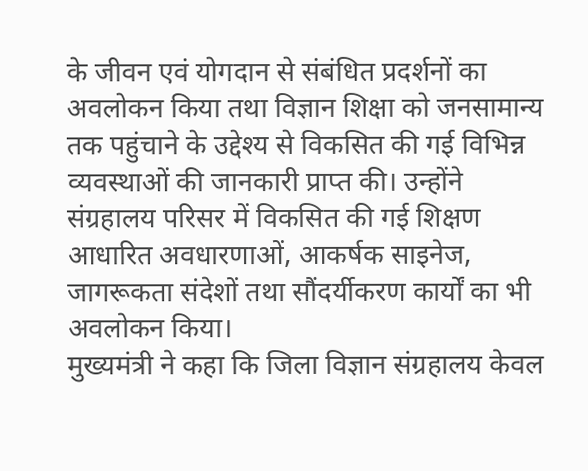के जीवन एवं योगदान से संबंधित प्रदर्शनों का अवलोकन किया तथा विज्ञान शिक्षा को जनसामान्य तक पहुंचाने के उद्देश्य से विकसित की गई विभिन्न व्यवस्थाओं की जानकारी प्राप्त की। उन्होंने संग्रहालय परिसर में विकसित की गई शिक्षण आधारित अवधारणाओं, आकर्षक साइनेज, जागरूकता संदेशों तथा सौंदर्यीकरण कार्यों का भी अवलोकन किया।
मुख्यमंत्री ने कहा कि जिला विज्ञान संग्रहालय केवल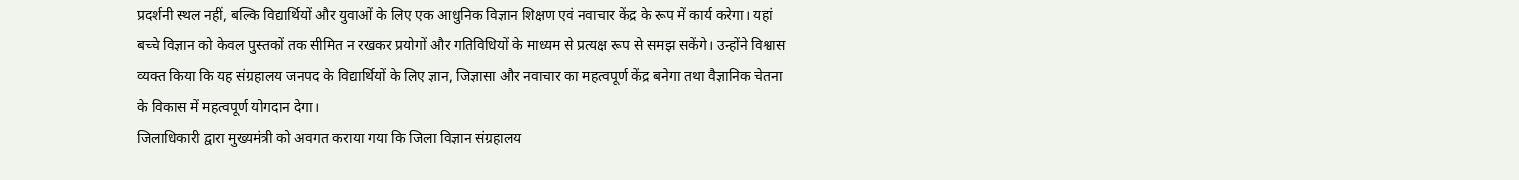प्रदर्शनी स्थल नहीं, बल्कि विद्यार्थियों और युवाओं के लिए एक आधुनिक विज्ञान शिक्षण एवं नवाचार केंद्र के रूप में कार्य करेगा। यहां बच्चे विज्ञान को केवल पुस्तकों तक सीमित न रखकर प्रयोगों और गतिविधियों के माध्यम से प्रत्यक्ष रूप से समझ सकेंगे। उन्होंने विश्वास व्यक्त किया कि यह संग्रहालय जनपद के विद्यार्थियों के लिए ज्ञान, जिज्ञासा और नवाचार का महत्वपूर्ण केंद्र बनेगा तथा वैज्ञानिक चेतना के विकास में महत्वपूर्ण योगदान देगा।
जिलाधिकारी द्वारा मुख्यमंत्री को अवगत कराया गया कि जिला विज्ञान संग्रहालय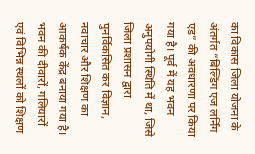का विकास जिला योजना के अंतर्गत “बिल्डिंग एज लर्निंग एड” की अवधारणा पर किया गया है। पूर्व में यह भवन अनुपयोगी स्थिति में था, जिसे जिला प्रशासन द्वारा पुनर्विकसित कर विज्ञान, नवाचार और शिक्षण का आकर्षक केंद्र बनाया गया है। भवन की दीवारों, गलियारों एवं विभिन्न स्थलों को शिक्षण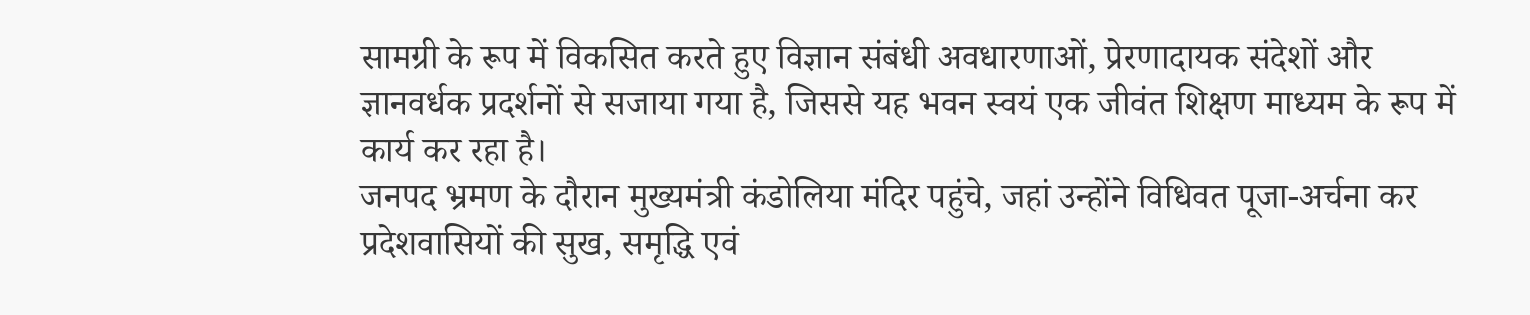सामग्री के रूप में विकसित करते हुए विज्ञान संबंधी अवधारणाओं, प्रेरणादायक संदेशों और ज्ञानवर्धक प्रदर्शनों से सजाया गया है, जिससे यह भवन स्वयं एक जीवंत शिक्षण माध्यम के रूप में कार्य कर रहा है।
जनपद भ्रमण के दौरान मुख्यमंत्री कंडोलिया मंदिर पहुंचे, जहां उन्होंने विधिवत पूजा-अर्चना कर प्रदेशवासियों की सुख, समृद्धि एवं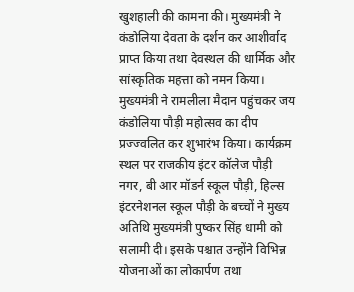खुशहाली की कामना की। मुख्यमंत्री ने कंडोलिया देवता के दर्शन कर आशीर्वाद प्राप्त किया तथा देवस्थल की धार्मिक और सांस्कृतिक महत्ता को नमन किया।
मुख्यमंत्री ने रामलीला मैदान पहुंचकर जय कंडोलिया पौड़ी महोत्सव का दीप प्रज्ज्वलित कर शुभारंभ किया। कार्यक्रम स्थल पर राजकीय इंटर कॉलेज पौड़ी नगर, बी आर मॉडर्न स्कूल पौड़ी, हिल्स इंटरनेशनल स्कूल पौड़ी के बच्चों ने मुख्य अतिथि मुख्यमंत्री पुष्कर सिंह धामी को सलामी दी। इसके पश्चात उन्होंने विभिन्न योजनाओं का लोकार्पण तथा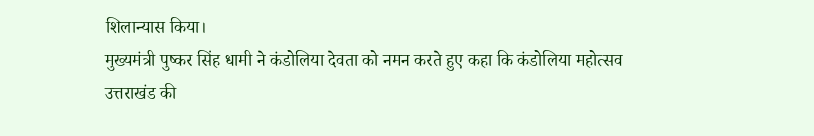शिलान्यास किया।
मुख्यमंत्री पुष्कर सिंह धामी ने कंडोलिया देवता को नमन करते हुए कहा कि कंडोलिया महोत्सव उत्तराखंड की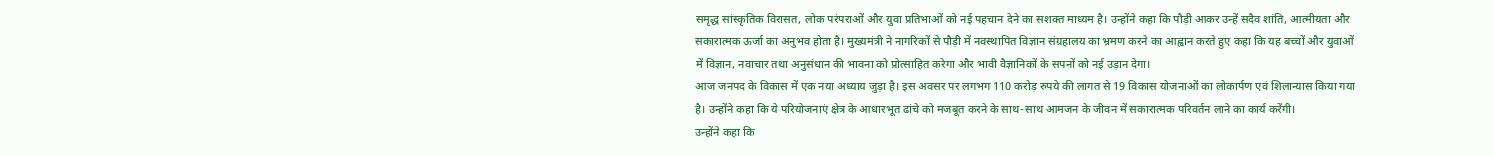समृद्ध सांस्कृतिक विरासत, लोक परंपराओं और युवा प्रतिभाओं को नई पहचान देने का सशक्त माध्यम है। उन्होंने कहा कि पौड़ी आकर उन्हें सदैव शांति, आत्मीयता और सकारात्मक ऊर्जा का अनुभव होता है। मुख्यमंत्री ने नागरिकों से पौड़ी में नवस्थापित विज्ञान संग्रहालय का भ्रमण करने का आह्वान करते हुए कहा कि यह बच्चों और युवाओं में विज्ञान, नवाचार तथा अनुसंधान की भावना को प्रोत्साहित करेगा और भावी वैज्ञानिकों के सपनों को नई उड़ान देगा।
आज जनपद के विकास में एक नया अध्याय जुड़ा है। इस अवसर पर लगभग 110 करोड़ रुपये की लागत से 19 विकास योजनाओं का लोकार्पण एवं शिलान्यास किया गया है। उन्होंने कहा कि ये परियोजनाएं क्षेत्र के आधारभूत ढांचे को मजबूत करने के साथ-साथ आमजन के जीवन में सकारात्मक परिवर्तन लाने का कार्य करेंगी।
उन्होंने कहा कि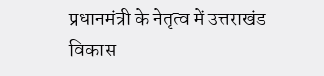प्रधानमंत्री के नेतृत्व में उत्तराखंड विकास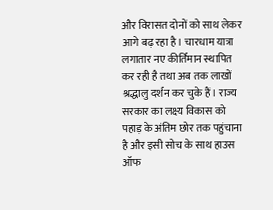और विरासत दोनों को साथ लेकर आगे बढ़ रहा है। चारधाम यात्रा लगातार नए कीर्तिमान स्थापित कर रही है तथा अब तक लाखों श्रद्धालु दर्शन कर चुके हैं। राज्य सरकार का लक्ष्य विकास को पहाड़ के अंतिम छोर तक पहुंचाना है और इसी सोच के साथ हाउस ऑफ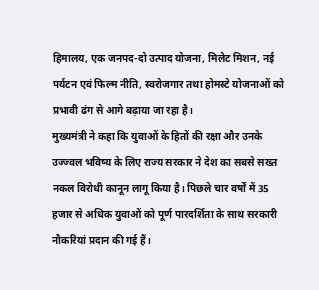हिमालय, एक जनपद-दो उत्पाद योजना, मिलेट मिशन, नई पर्यटन एवं फिल्म नीति, स्वरोजगार तथा होमस्टे योजनाओं को प्रभावी ढंग से आगे बढ़ाया जा रहा है।
मुख्यमंत्री ने कहा कि युवाओं के हितों की रक्षा और उनके उज्ज्वल भविष्य के लिए राज्य सरकार ने देश का सबसे सख्त नकल विरोधी कानून लागू किया है। पिछले चार वर्षों में 35 हजार से अधिक युवाओं को पूर्ण पारदर्शिता के साथ सरकारी नौकरियां प्रदान की गई हैं।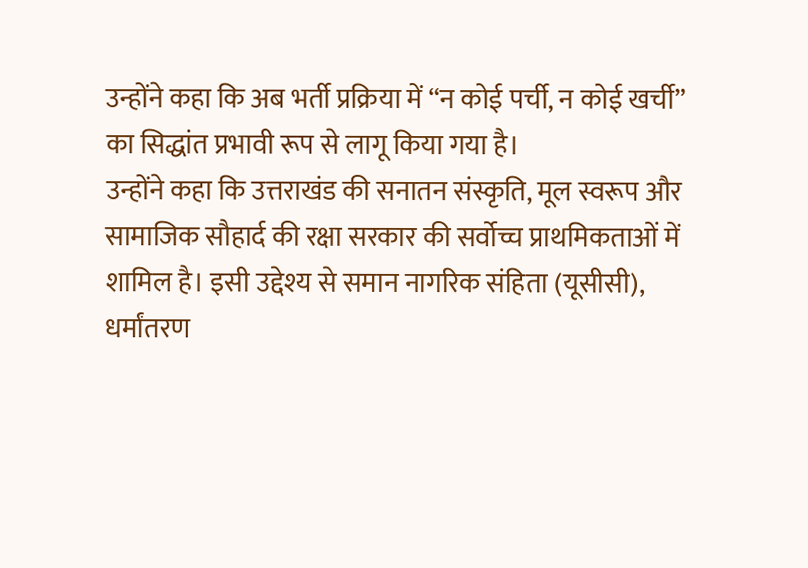उन्होंने कहा कि अब भर्ती प्रक्रिया में “न कोई पर्ची, न कोई खर्ची” का सिद्धांत प्रभावी रूप से लागू किया गया है।
उन्होंने कहा कि उत्तराखंड की सनातन संस्कृति, मूल स्वरूप और सामाजिक सौहार्द की रक्षा सरकार की सर्वोच्च प्राथमिकताओं में शामिल है। इसी उद्देश्य से समान नागरिक संहिता (यूसीसी), धर्मांतरण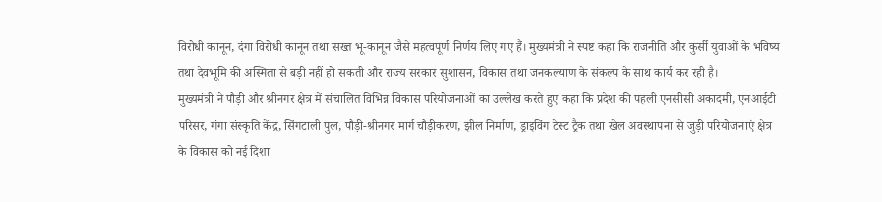विरोधी कानून, दंगा विरोधी कानून तथा सख्त भू-कानून जैसे महत्वपूर्ण निर्णय लिए गए हैं। मुख्यमंत्री ने स्पष्ट कहा कि राजनीति और कुर्सी युवाओं के भविष्य तथा देवभूमि की अस्मिता से बड़ी नहीं हो सकती और राज्य सरकार सुशासन, विकास तथा जनकल्याण के संकल्प के साथ कार्य कर रही है।
मुख्यमंत्री ने पौड़ी और श्रीनगर क्षेत्र में संचालित विभिन्न विकास परियोजनाओं का उल्लेख करते हुए कहा कि प्रदेश की पहली एनसीसी अकादमी, एनआईटी परिसर, गंगा संस्कृति केंद्र, सिंगटाली पुल, पौड़ी-श्रीनगर मार्ग चौड़ीकरण, झील निर्माण, ड्राइविंग टेस्ट ट्रैक तथा खेल अवस्थापना से जुड़ी परियोजनाएं क्षेत्र के विकास को नई दिशा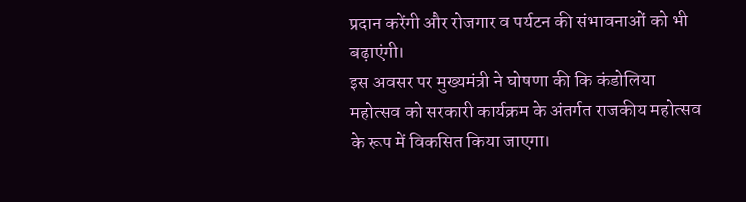प्रदान करेंगी और रोजगार व पर्यटन की संभावनाओं को भी बढ़ाएंगी।
इस अवसर पर मुख्यमंत्री ने घोषणा की कि कंडोलिया महोत्सव को सरकारी कार्यक्रम के अंतर्गत राजकीय महोत्सव के रूप में विकसित किया जाएगा।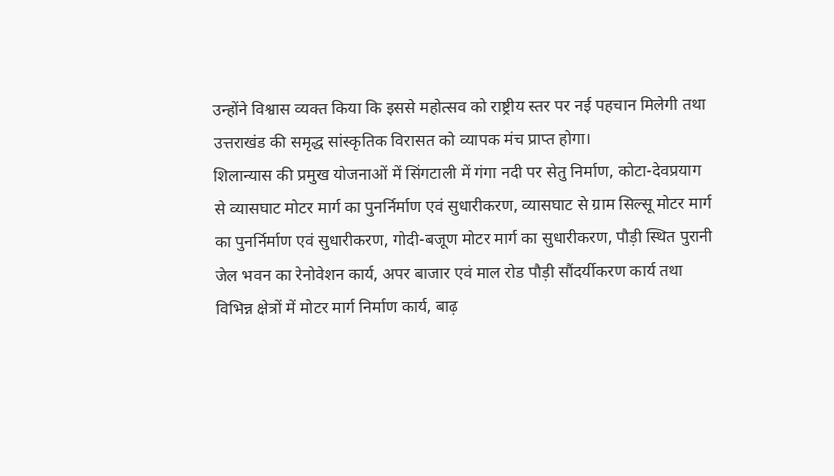उन्होंने विश्वास व्यक्त किया कि इससे महोत्सव को राष्ट्रीय स्तर पर नई पहचान मिलेगी तथा उत्तराखंड की समृद्ध सांस्कृतिक विरासत को व्यापक मंच प्राप्त होगा।
शिलान्यास की प्रमुख योजनाओं में सिंगटाली में गंगा नदी पर सेतु निर्माण, कोटा-देवप्रयाग से व्यासघाट मोटर मार्ग का पुनर्निर्माण एवं सुधारीकरण, व्यासघाट से ग्राम सिल्सू मोटर मार्ग का पुनर्निर्माण एवं सुधारीकरण, गोदी-बजूण मोटर मार्ग का सुधारीकरण, पौड़ी स्थित पुरानी जेल भवन का रेनोवेशन कार्य, अपर बाजार एवं माल रोड पौड़ी सौंदर्यीकरण कार्य तथा विभिन्न क्षेत्रों में मोटर मार्ग निर्माण कार्य, बाढ़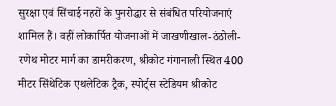सुरक्षा एवं सिंचाई नहरों के पुनरोद्धार से संबंधित परियोजनाएं शामिल हैं। वहीं लोकार्पित योजनाओं में जाखणीखाल-ठंठोली-रणेथ मोटर मार्ग का डामरीकरण, श्रीकोट गंगानाली स्थित 400 मीटर सिंथेटिक एथलेटिक ट्रैक, स्पोर्ट्स स्टेडियम श्रीकोट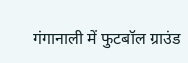गंगानाली में फुटबॉल ग्राउंड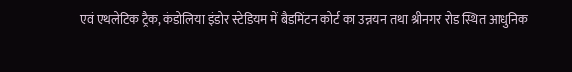एवं एथलेटिक ट्रैक, कंडोलिया इंडोर स्टेडियम में बैडमिंटन कोर्ट का उन्नयन तथा श्रीनगर रोड स्थित आधुनिक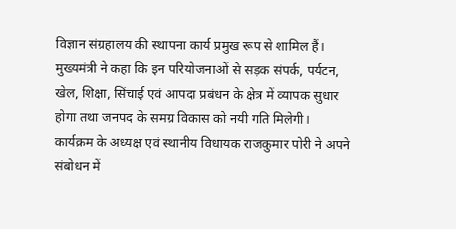विज्ञान संग्रहालय की स्थापना कार्य प्रमुख रूप से शामिल हैं। मुख्यमंत्री ने कहा कि इन परियोजनाओं से सड़क संपर्क, पर्यटन, खेल, शिक्षा, सिंचाई एवं आपदा प्रबंधन के क्षेत्र में व्यापक सुधार होगा तथा जनपद के समग्र विकास को नयी गति मिलेगी।
कार्यक्रम के अध्यक्ष एवं स्थानीय विधायक राजकुमार पोरी ने अपने संबोधन में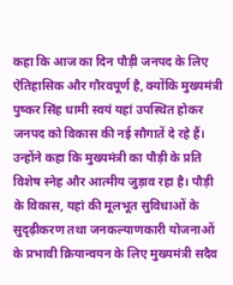कहा कि आज का दिन पौड़ी जनपद के लिए ऐतिहासिक और गौरवपूर्ण है, क्योंकि मुख्यमंत्री पुष्कर सिंह धामी स्वयं यहां उपस्थित होकर जनपद को विकास की नई सौगातें दे रहे हैं। उन्होंने कहा कि मुख्यमंत्री का पौड़ी के प्रति विशेष स्नेह और आत्मीय जुड़ाव रहा है। पौड़ी के विकास, यहां की मूलभूत सुविधाओं के सुदृढ़ीकरण तथा जनकल्याणकारी योजनाओं के प्रभावी क्रियान्वयन के लिए मुख्यमंत्री सदैव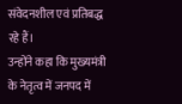संवेदनशील एवं प्रतिबद्ध रहे हैं।
उन्होंने कहा कि मुख्यमंत्री के नेतृत्व में जनपद में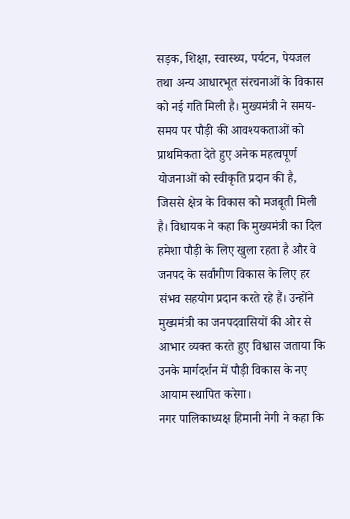सड़क, शिक्षा, स्वास्थ्य, पर्यटन, पेयजल तथा अन्य आधारभूत संरचनाओं के विकास को नई गति मिली है। मुख्यमंत्री ने समय-समय पर पौड़ी की आवश्यकताओं को प्राथमिकता देते हुए अनेक महत्वपूर्ण योजनाओं को स्वीकृति प्रदान की है, जिससे क्षेत्र के विकास को मजबूती मिली है। विधायक ने कहा कि मुख्यमंत्री का दिल हमेशा पौड़ी के लिए खुला रहता है और वे जनपद के सर्वांगीण विकास के लिए हर संभव सहयोग प्रदान करते रहे हैं। उन्होंने मुख्यमंत्री का जनपदवासियों की ओर से आभार व्यक्त करते हुए विश्वास जताया कि उनके मार्गदर्शन में पौड़ी विकास के नए आयाम स्थापित करेगा।
नगर पालिकाध्यक्ष हिमानी नेगी ने कहा कि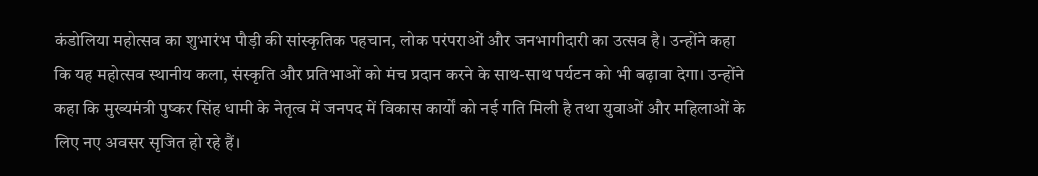कंडोलिया महोत्सव का शुभारंभ पौड़ी की सांस्कृतिक पहचान, लोक परंपराओं और जनभागीदारी का उत्सव है। उन्होंने कहा कि यह महोत्सव स्थानीय कला, संस्कृति और प्रतिभाओं को मंच प्रदान करने के साथ-साथ पर्यटन को भी बढ़ावा देगा। उन्होंने कहा कि मुख्यमंत्री पुष्कर सिंह धामी के नेतृत्व में जनपद में विकास कार्यों को नई गति मिली है तथा युवाओं और महिलाओं के लिए नए अवसर सृजित हो रहे हैं।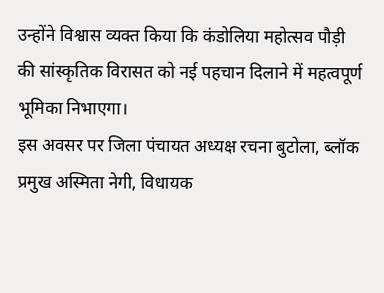उन्होंने विश्वास व्यक्त किया कि कंडोलिया महोत्सव पौड़ी की सांस्कृतिक विरासत को नई पहचान दिलाने में महत्वपूर्ण भूमिका निभाएगा।
इस अवसर पर जिला पंचायत अध्यक्ष रचना बुटोला, ब्लॉक प्रमुख अस्मिता नेगी, विधायक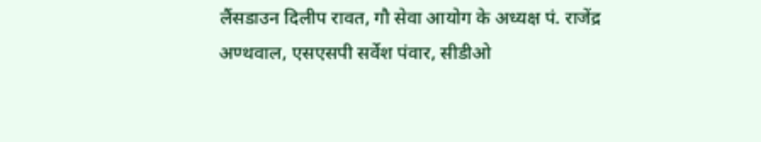लैंसडाउन दिलीप रावत, गौ सेवा आयोग के अध्यक्ष पं. राजेंद्र अण्थवाल, एसएसपी सर्वेश पंवार, सीडीओ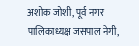अशोक जोशी, पूर्व नगर पालिकाध्यक्ष जसपाल नेगी,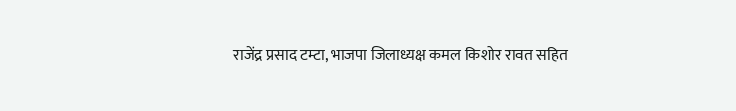राजेंद्र प्रसाद टम्टा, भाजपा जिलाध्यक्ष कमल किशोर रावत सहित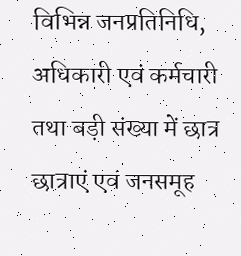विभिन्न जनप्रतिनिधि, अधिकारी एवं कर्मचारी तथा बड़ी संख्या में छात्र छात्राएं एवं जनसमूह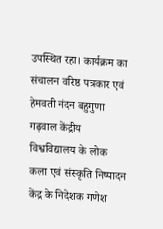उपस्थित रहा। कार्यक्रम का संचालन वरिष्ठ पत्रकार एवं हेमवती नंदन बहुगुणा गढ़वाल केंद्रीय विश्वविद्यालय के लोक कला एवं संस्कृति निष्पादन केंद्र के निदेशक गणेश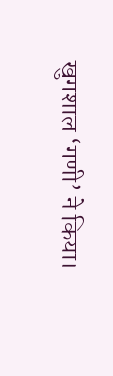खुगशाल ‘गणी’ ने किया।